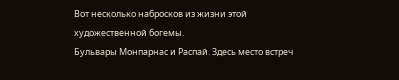Вот несколько набросков из жизни этой художественной богемы.
Бульвары Монпарнас и Распай. Здесь место встреч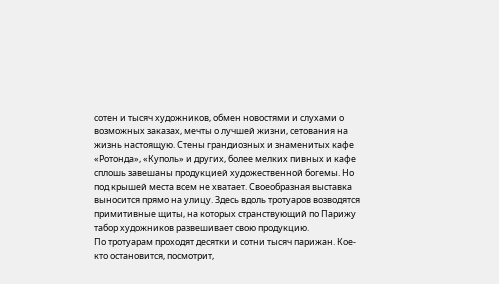сотен и тысяч художников, обмен новостями и слухами о возможных заказах, мечты о лучшей жизни, сетования на жизнь настоящую. Стены грандиозных и знаменитых кафе «Ротонда», «Куполь» и других, более мелких пивных и кафе сплошь завешаны продукцией художественной богемы. Но под крышей места всем не хватает. Своеобразная выставка выносится прямо на улицу. Здесь вдоль тротуаров возводятся примитивные щиты, на которых странствующий по Парижу табор художников развешивает свою продукцию.
По тротуарам проходят десятки и сотни тысяч парижан. Кое-кто остановится, посмотрит,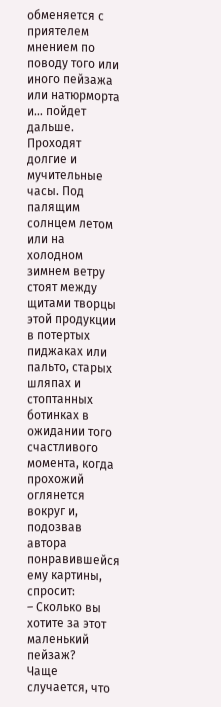обменяется с приятелем мнением по поводу того или иного пейзажа или натюрморта и… пойдет дальше. Проходят долгие и мучительные часы. Под палящим солнцем летом или на холодном зимнем ветру стоят между щитами творцы этой продукции в потертых пиджаках или пальто, старых шляпах и стоптанных ботинках в ожидании того счастливого момента, когда прохожий оглянется вокруг и, подозвав автора понравившейся ему картины, спросит:
– Сколько вы хотите за этот маленький пейзаж?
Чаще случается, что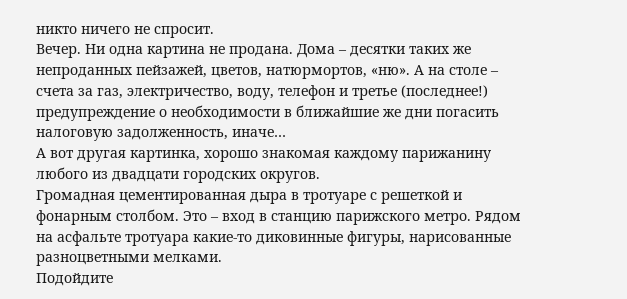никто ничего не спросит.
Вечер. Ни одна картина не продана. Дома – десятки таких же непроданных пейзажей, цветов, натюрмортов, «ню». А на столе – счета за газ, электричество, воду, телефон и третье (последнее!) предупреждение о необходимости в ближайшие же дни погасить налоговую задолженность, иначе…
А вот другая картинка, хорошо знакомая каждому парижанину любого из двадцати городских округов.
Громадная цементированная дыра в тротуаре с решеткой и фонарным столбом. Это – вход в станцию парижского метро. Рядом на асфальте тротуара какие-то диковинные фигуры, нарисованные разноцветными мелками.
Подойдите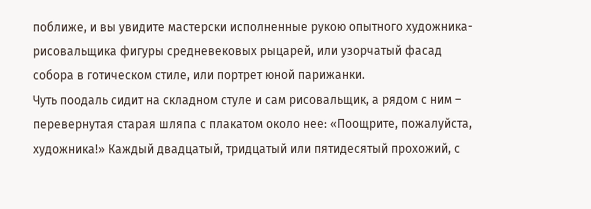поближе, и вы увидите мастерски исполненные рукою опытного художника-рисовальщика фигуры средневековых рыцарей, или узорчатый фасад собора в готическом стиле, или портрет юной парижанки.
Чуть поодаль сидит на складном стуле и сам рисовальщик, а рядом с ним – перевернутая старая шляпа с плакатом около нее: «Поощрите, пожалуйста, художника!» Каждый двадцатый, тридцатый или пятидесятый прохожий, с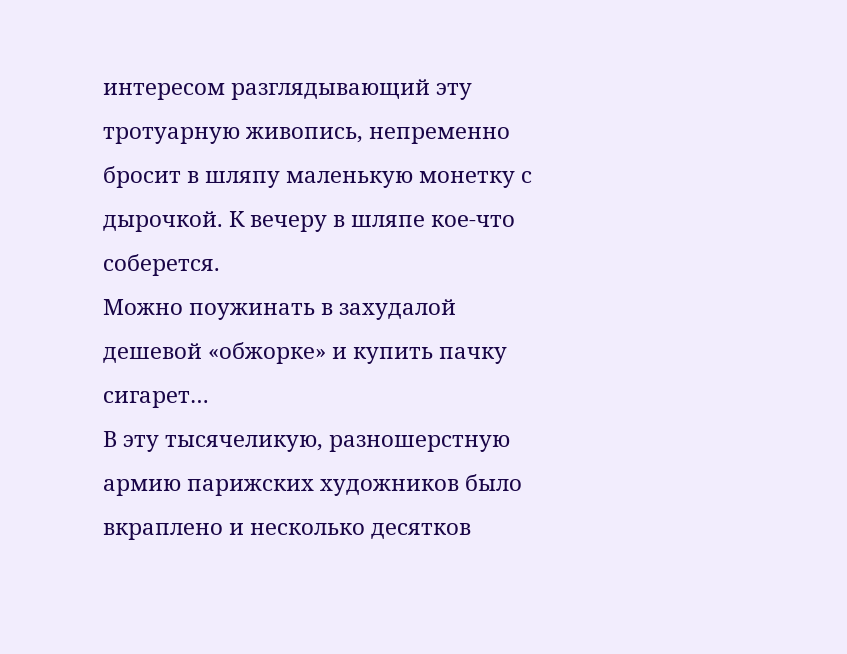интересом разглядывающий эту тротуарную живопись, непременно бросит в шляпу маленькую монетку с дырочкой. К вечеру в шляпе кое-что соберется.
Можно поужинать в захудалой дешевой «обжорке» и купить пачку сигарет…
В эту тысячеликую, разношерстную армию парижских художников было вкраплено и несколько десятков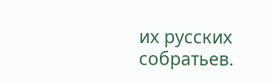их русских собратьев.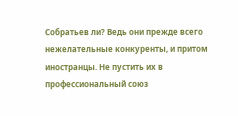Собратьев ли? Ведь они прежде всего нежелательные конкуренты, и притом иностранцы. Не пустить их в профессиональный союз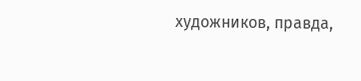художников, правда,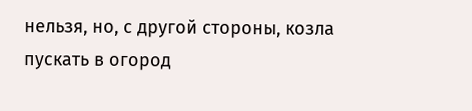нельзя, но, с другой стороны, козла пускать в огород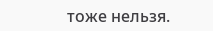тоже нельзя.